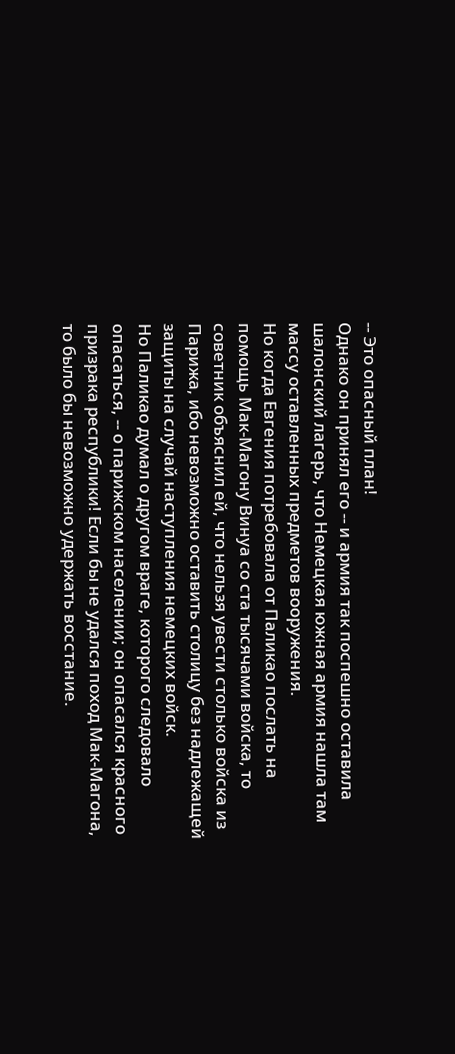-- Это опасный план!
Однако он принял его -- и армия так поспешно оставила шалонский лагерь, что Немецкая южная армия нашла там массу оставленных предметов вооружения.
Но когда Евгения потребовала от Паликао послать на помощь Мак-Магону Винуа со ста тысячами войска, то советник объяснил ей, что нельзя увести столько войска из Парижа, ибо невозможно оставить столицу без надлежащей защиты на случай наступления немецких войск.
Но Паликао думал о другом враге, которого следовало опасаться, -- о парижском населении; он опасался красного призрака республики! Если бы не удался поход Мак-Магона, то было бы невозможно удержать восстание.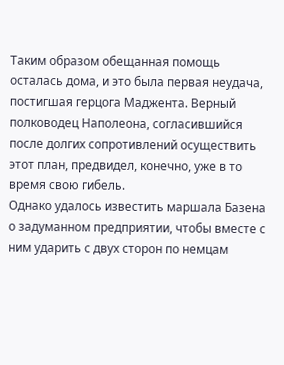Таким образом обещанная помощь осталась дома, и это была первая неудача, постигшая герцога Маджента. Верный полководец Наполеона, согласившийся после долгих сопротивлений осуществить этот план, предвидел, конечно, уже в то время свою гибель.
Однако удалось известить маршала Базена о задуманном предприятии, чтобы вместе с ним ударить с двух сторон по немцам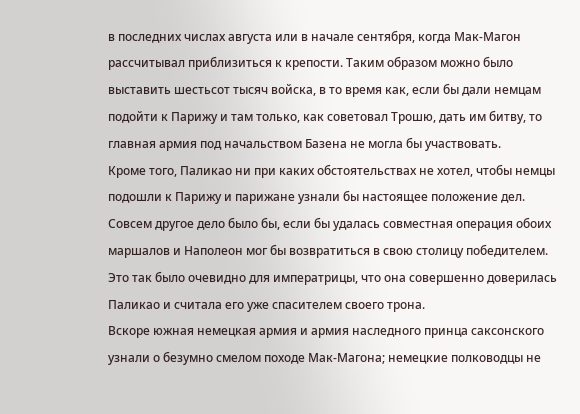в последних числах августа или в начале сентября, когда Мак-Магон рассчитывал приблизиться к крепости. Таким образом можно было выставить шестьсот тысяч войска, в то время как, если бы дали немцам подойти к Парижу и там только, как советовал Трошю, дать им битву, то главная армия под начальством Базена не могла бы участвовать.
Кроме того, Паликао ни при каких обстоятельствах не хотел, чтобы немцы подошли к Парижу и парижане узнали бы настоящее положение дел.
Совсем другое дело было бы, если бы удалась совместная операция обоих маршалов и Наполеон мог бы возвратиться в свою столицу победителем. Это так было очевидно для императрицы, что она совершенно доверилась Паликао и считала его уже спасителем своего трона.
Вскоре южная немецкая армия и армия наследного принца саксонского узнали о безумно смелом походе Мак-Магона; немецкие полководцы не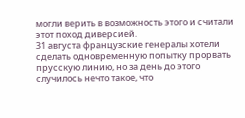могли верить в возможность этого и считали этот поход диверсией.
31 августа французские генералы хотели сделать одновременную попытку прорвать прусскую линию, но за день до этого случилось нечто такое, что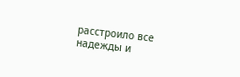расстроило все надежды и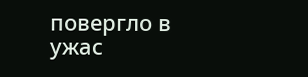повергло в ужас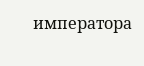императора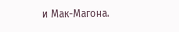и Мак-Магона.